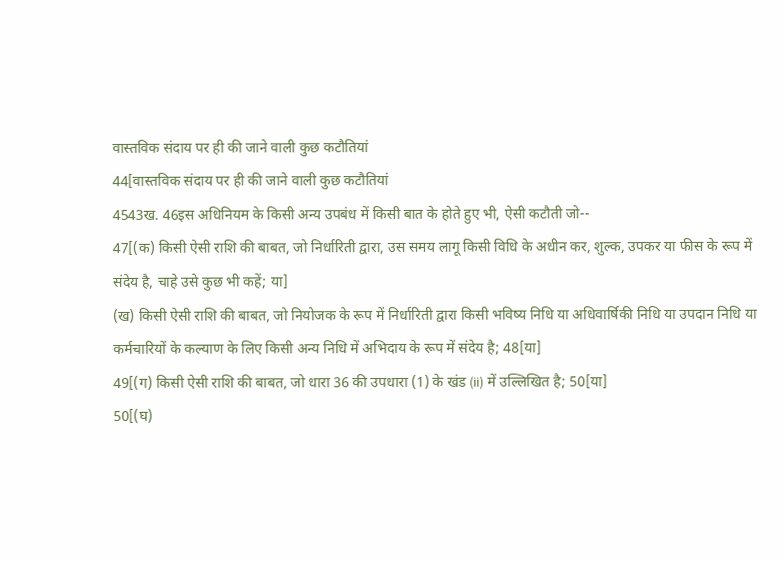वास्तविक संदाय पर ही की जाने वाली कुछ कटौतियां
44[वास्तविक संदाय पर ही की जाने वाली कुछ कटौतियां
4543ख. 46इस अधिनियम के किसी अन्य उपबंध में किसी बात के होते हुए भी, ऐसी कटौती जो--
47[(क) किसी ऐसी राशि की बाबत, जो निर्धारिती द्वारा, उस समय लागू किसी विधि के अधीन कर, शुल्क, उपकर या फीस के रूप में संदेय है, चाहे उसे कुछ भी कहें; या]
(ख) किसी ऐसी राशि की बाबत, जो नियोजक के रूप में निर्धारिती द्वारा किसी भविष्य निधि या अधिवार्षिकी निधि या उपदान निधि या कर्मचारियों के कल्याण के लिए किसी अन्य निधि में अभिदाय के रूप में संदेय है; 48[या]
49[(ग) किसी ऐसी राशि की बाबत, जो धारा 36 की उपधारा (1) के खंड (ii) में उल्लिखित है; 50[या]
50[(घ)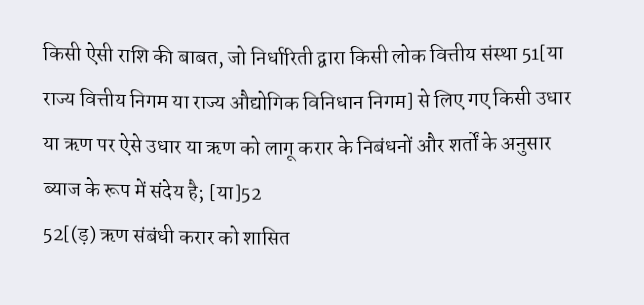किसी ऐसी राशि की बाबत, जो निर्धारिती द्वारा किसी लोक वित्तीय संस्था 51[या राज्य वित्तीय निगम या राज्य औद्योगिक विनिधान निगम] से लिए गए किसी उधार या ऋण पर ऐसे उधार या ऋण को लागू करार के निबंधनों और शर्तों के अनुसार ब्याज के रूप में संदेय है; [या]52
52[(ड़) ऋण संबंधी करार को शासित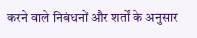करने वाले निबंधनों और शर्तों के अनुसार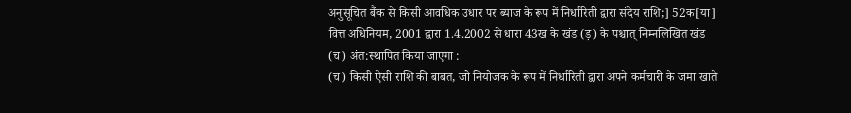अनुसूचित बैंक से किसी आवधिक उधार पर ब्याज के रूप में निर्धारिती द्वारा संदेय राशि;] 52क[या]
वित्त अधिनियम, 2001 द्वारा 1.4.2002 से धारा 43ख के खंड (ड़) के पश्चात् निम्नलिखित खंड (च) अंत:स्थापित किया जाएगा :
(च) किसी ऐसी राशि की बाबत, जो नियोजक के रूप में निर्धारिती द्वारा अपने कर्मचारी के जमा खाते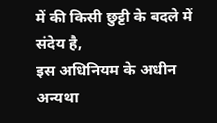में की किसी छुट्टी के बदले में संदेय है,
इस अधिनियम के अधीन अन्यथा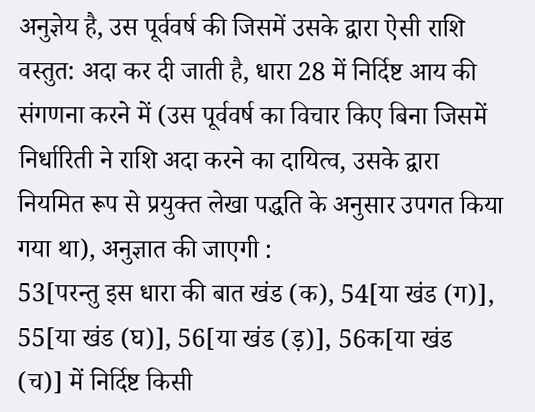अनुज्ञेय है, उस पूर्ववर्ष की जिसमें उसके द्वारा ऐसी राशि वस्तुत: अदा कर दी जाती है, धारा 28 में निर्दिष्ट आय की संगणना करने में (उस पूर्ववर्ष का विचार किए बिना जिसमें निर्धारिती ने राशि अदा करने का दायित्व, उसके द्वारा नियमित रूप से प्रयुक्त लेखा पद्धति के अनुसार उपगत किया गया था), अनुज्ञात की जाएगी :
53[परन्तु इस धारा की बात खंड (क), 54[या खंड (ग)], 55[या खंड (घ)], 56[या खंड (ड़)], 56क[या खंड (च)] में निर्दिष्ट किसी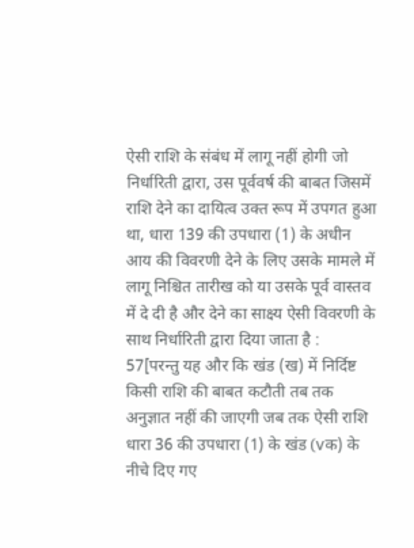ऐसी राशि के संबंध में लागू नहीं होगी जो निर्धारिती द्वारा, उस पूर्ववर्ष की बाबत जिसमें राशि देने का दायित्व उक्त रूप में उपगत हुआ था, धारा 139 की उपधारा (1) के अधीन आय की विवरणी देने के लिए उसके मामले में लागू निश्चित तारीख को या उसके पूर्व वास्तव में दे दी है और देने का साक्ष्य ऐसी विवरणी के साथ निर्धारिती द्वारा दिया जाता है :
57[परन्तु यह और कि खंड (ख) में निर्दिष्ट किसी राशि की बाबत कटौती तब तक अनुज्ञात नहीं की जाएगी जब तक ऐसी राशि धारा 36 की उपधारा (1) के खंड (vक) के नीचे दिए गए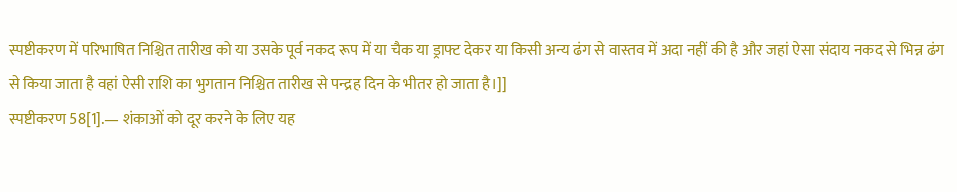स्पष्टीकरण में परिभाषित निश्चित तारीख को या उसके पूर्व नकद रूप में या चैक या ड्राफ्ट देकर या किसी अन्य ढंग से वास्तव में अदा नहीं की है और जहां ऐसा संदाय नकद से भिन्न ढंग से किया जाता है वहां ऐसी राशि का भुगतान निश्चित तारीख से पन्द्रह दिन के भीतर हो जाता है।]]
स्पष्टीकरण 58[1].— शंकाओं को दूर करने के लिए यह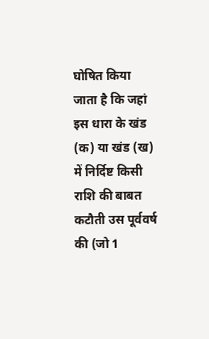घोषित किया जाता है कि जहां इस धारा के खंड (क) या खंड (ख) में निर्दिष्ट किसी राशि की बाबत कटौती उस पूर्ववर्ष की (जो 1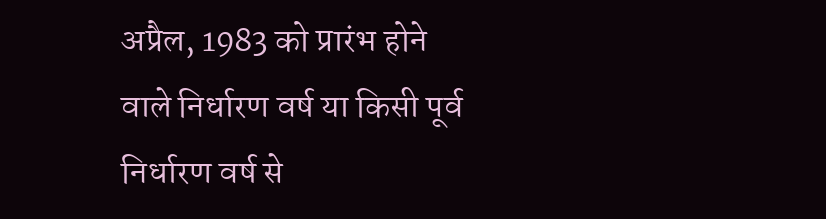अप्रैल, 1983 को प्रारंभ होने वाले निर्धारण वर्ष या किसी पूर्व निर्धारण वर्ष से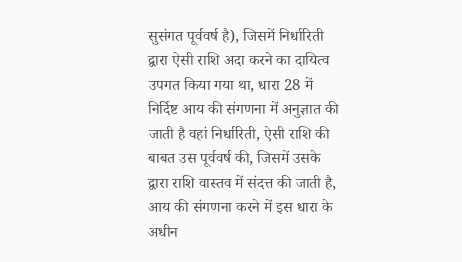सुसंगत पूर्ववर्ष है), जिसमें निर्धारिती द्वारा ऐसी राशि अदा करने का दायित्व उपगत किया गया था, धारा 28 में निर्दिष्ट आय की संगणना में अनुज्ञात की जाती है वहां निर्धारिती, ऐसी राशि की बाबत उस पूर्ववर्ष की, जिसमें उसके द्वारा राशि वास्तव में संदत्त की जाती है, आय की संगणना करने में इस धारा के अधीन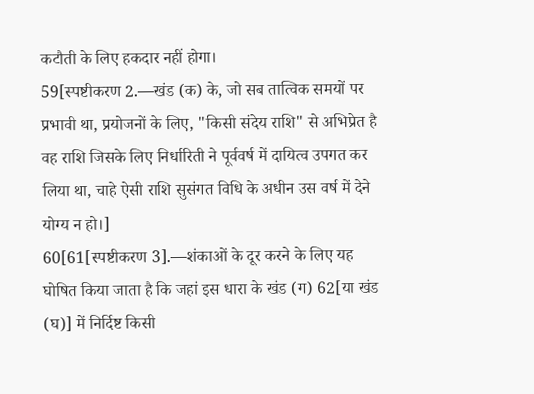कटौती के लिए हकदार नहीं होगा।
59[स्पष्टीकरण 2.—खंड (क) के, जो सब तात्विक समयों पर प्रभावी था, प्रयोजनों के लिए, "किसी संदेय राशि" से अभिप्रेत है वह राशि जिसके लिए निर्धारिती ने पूर्ववर्ष में दायित्व उपगत कर लिया था, चाहे ऐसी राशि सुसंगत विधि के अधीन उस वर्ष में देने योग्य न हो।]
60[61[स्पष्टीकरण 3].—शंकाओं के दूर करने के लिए यह घोषित किया जाता है कि जहां इस धारा के खंड (ग) 62[या खंड (घ)] में निर्दिष्ट किसी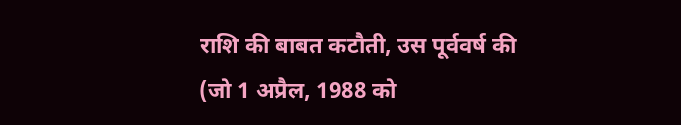राशि की बाबत कटौती, उस पूर्ववर्ष की (जो 1 अप्रैल, 1988 को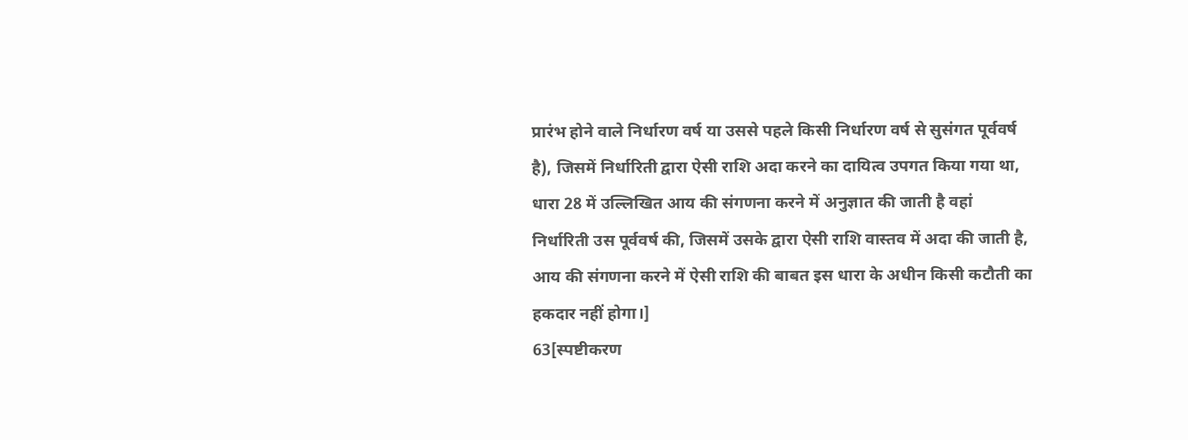प्रारंभ होने वाले निर्धारण वर्ष या उससे पहले किसी निर्धारण वर्ष से सुसंगत पूर्ववर्ष है), जिसमें निर्धारिती द्वारा ऐसी राशि अदा करने का दायित्व उपगत किया गया था, धारा 28 में उल्लिखित आय की संगणना करने में अनुज्ञात की जाती है वहां निर्धारिती उस पूर्ववर्ष की, जिसमें उसके द्वारा ऐसी राशि वास्तव में अदा की जाती है, आय की संगणना करने में ऐसी राशि की बाबत इस धारा के अधीन किसी कटौती का हकदार नहीं होगा।]
63[स्पष्टीकरण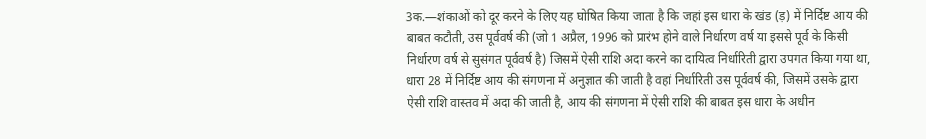3क.—शंकाओं को दूर करने के लिए यह घोषित किया जाता है कि जहां इस धारा के खंड (ड़) में निर्दिष्ट आय की बाबत कटौती, उस पूर्ववर्ष की (जो 1 अप्रैल, 1996 को प्रारंभ होने वाले निर्धारण वर्ष या इससे पूर्व के किसी निर्धारण वर्ष से सुसंगत पूर्ववर्ष है) जिसमें ऐसी राशि अदा करने का दायित्व निर्धारिती द्वारा उपगत किया गया था, धारा 28 में निर्दिष्ट आय की संगणना में अनुज्ञात की जाती है वहां निर्धारिती उस पूर्ववर्ष की, जिसमें उसके द्वारा ऐसी राशि वास्तव में अदा की जाती है, आय की संगणना में ऐसी राशि की बाबत इस धारा के अधीन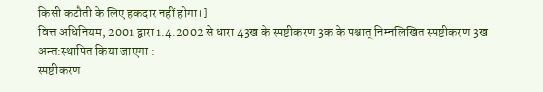किसी कटौती के लिए हकदार नहीं होगा।]
वित्त अधिनियम, 2001 द्वारा 1.4.2002 से धारा 43ख के स्पष्टीकरण 3क के पश्चात् निम्नलिखित स्पष्टीकरण 3ख अन्त:स्थापित किया जाएगा :
स्पष्टीकरण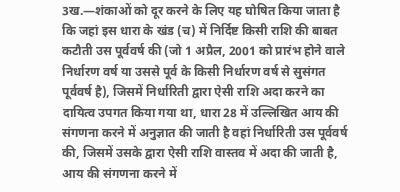3ख.—शंकाओं को दूर करने के लिए यह घोषित किया जाता है कि जहां इस धारा के खंड (च) में निर्दिष्ट किसी राशि की बाबत कटौती उस पूर्ववर्ष की (जो 1 अप्रैल, 2001 को प्रारंभ होने वाले निर्धारण वर्ष या उससे पूर्व के किसी निर्धारण वर्ष से सुसंगत पूर्ववर्ष है), जिसमें निर्धारिती द्वारा ऐसी राशि अदा करने का दायित्व उपगत किया गया था, धारा 28 में उल्लिखित आय की संगणना करने में अनुज्ञात की जाती है वहां निर्धारिती उस पूर्ववर्ष की, जिसमें उसके द्वारा ऐसी राशि वास्तव में अदा की जाती है, आय की संगणना करने में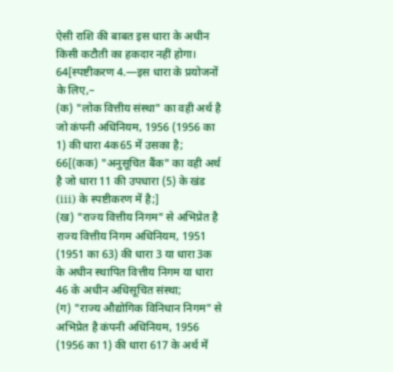ऐसी राशि की बाबत इस धारा के अधीन किसी कटौती का हकदार नहीं होगा।
64[स्पष्टीकरण 4.—इस धारा के प्रयोजनों के लिए,–
(क) "लोक वित्तीय संस्था" का वही अर्थ है जो कंपनी अधिनियम, 1956 (1956 का 1) की धारा 4क65 में उसका है;
66[(कक) "अनुसूचित बैंक" का वही अर्थ है जो धारा 11 की उपधारा (5) के खंड (iii) के स्पष्टीकरण में है;]
(ख) "राज्य वित्तीय निगम" से अभिप्रेत है राज्य वित्तीय निगम अधिनियम, 1951 (1951 का 63) की धारा 3 या धारा 3क के अधीन स्थापित वित्तीय निगम या धारा 46 के अधीन अधिसूचित संस्था;
(ग) "राज्य औद्योगिक विनिधान निगम" से अभिप्रेत है कंपनी अधिनियम, 1956 (1956 का 1) की धारा 617 के अर्थ में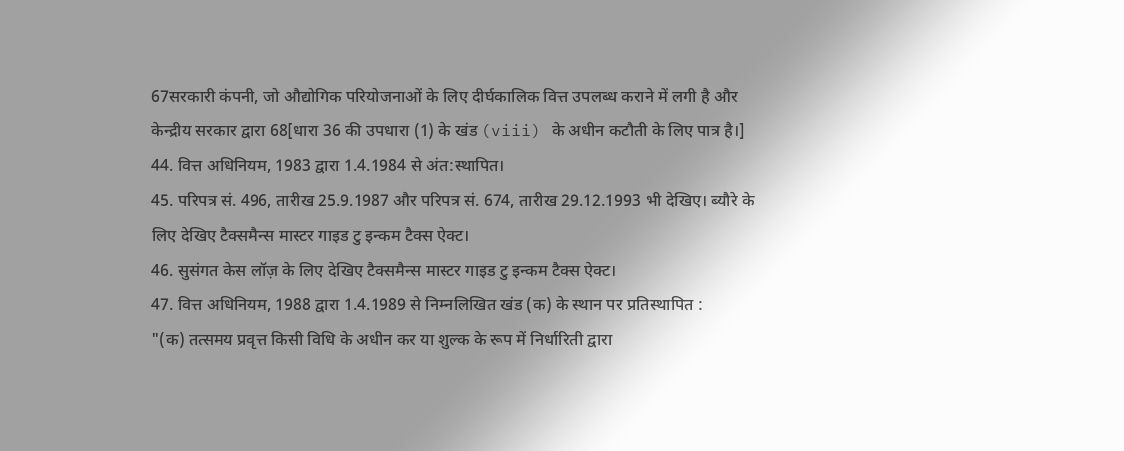67सरकारी कंपनी, जो औद्योगिक परियोजनाओं के लिए दीर्घकालिक वित्त उपलब्ध कराने में लगी है और केन्द्रीय सरकार द्वारा 68[धारा 36 की उपधारा (1) के खंड (viii) के अधीन कटौती के लिए पात्र है।]
44. वित्त अधिनियम, 1983 द्वारा 1.4.1984 से अंत:स्थापित।
45. परिपत्र सं. 496, तारीख 25.9.1987 और परिपत्र सं. 674, तारीख 29.12.1993 भी देखिए। ब्यौरे के लिए देखिए टैक्समैन्स मास्टर गाइड टु इन्कम टैक्स ऐक्ट।
46. सुसंगत केस लॉज़ के लिए देखिए टैक्समैन्स मास्टर गाइड टु इन्कम टैक्स ऐक्ट।
47. वित्त अधिनियम, 1988 द्वारा 1.4.1989 से निम्नलिखित खंड (क) के स्थान पर प्रतिस्थापित :
"(क) तत्समय प्रवृत्त किसी विधि के अधीन कर या शुल्क के रूप में निर्धारिती द्वारा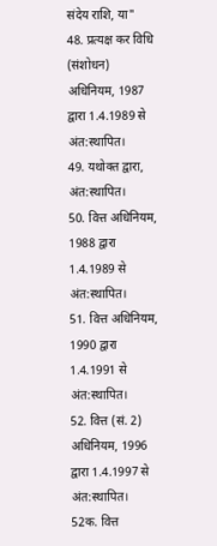संदेय राशि, या"
48. प्रत्यक्ष कर विधि (संशोधन) अधिनियम, 1987 द्वारा 1.4.1989 से अंत:स्थापित।
49. यथोक्त द्वारा, अंत:स्थापित।
50. वित्त अधिनियम, 1988 द्वारा 1.4.1989 से अंत:स्थापित।
51. वित्त अधिनियम, 1990 द्वारा 1.4.1991 से अंत:स्थापित।
52. वित्त (सं. 2) अधिनियम, 1996 द्वारा 1.4.1997 से अंत:स्थापित।
52क. वित्त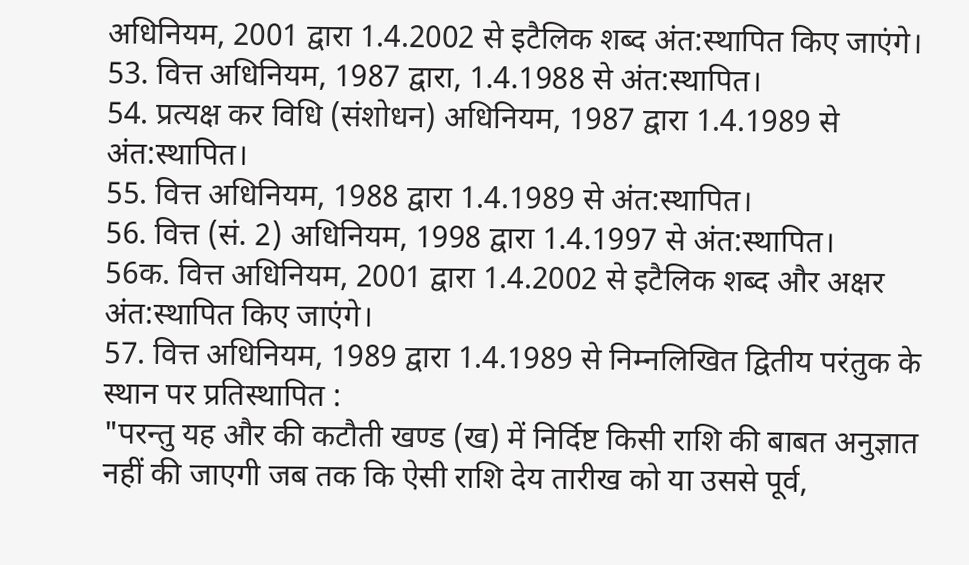अधिनियम, 2001 द्वारा 1.4.2002 से इटैलिक शब्द अंत:स्थापित किए जाएंगे।
53. वित्त अधिनियम, 1987 द्वारा, 1.4.1988 से अंत:स्थापित।
54. प्रत्यक्ष कर विधि (संशोधन) अधिनियम, 1987 द्वारा 1.4.1989 से अंत:स्थापित।
55. वित्त अधिनियम, 1988 द्वारा 1.4.1989 से अंत:स्थापित।
56. वित्त (सं. 2) अधिनियम, 1998 द्वारा 1.4.1997 से अंत:स्थापित।
56क. वित्त अधिनियम, 2001 द्वारा 1.4.2002 से इटैलिक शब्द और अक्षर अंत:स्थापित किए जाएंगे।
57. वित्त अधिनियम, 1989 द्वारा 1.4.1989 से निम्नलिखित द्वितीय परंतुक के स्थान पर प्रतिस्थापित :
"परन्तु यह और की कटौती खण्ड (ख) में निर्दिष्ट किसी राशि की बाबत अनुज्ञात नहीं की जाएगी जब तक कि ऐसी राशि देय तारीख को या उससे पूर्व,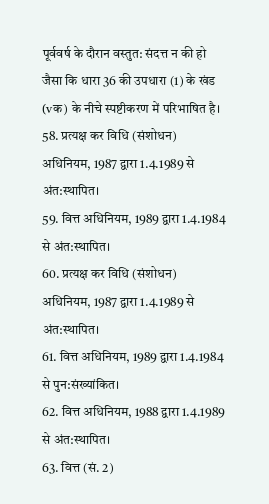पूर्ववर्ष के दौरान वस्तुत: संदत्त न की हो जैसा कि धारा 36 की उपधारा (1) के खंड (vक) के नीचे स्पष्टीकरण में परिभाषित है।
58. प्रत्यक्ष कर विधि (संशोधन) अधिनियम, 1987 द्वारा 1.4.1989 से अंत:स्थापित।
59. वित्त अधिनियम, 1989 द्वारा 1.4.1984 से अंत:स्थापित।
60. प्रत्यक्ष कर विधि (संशोधन) अधिनियम, 1987 द्वारा 1.4.1989 से अंत:स्थापित।
61. वित्त अधिनियम, 1989 द्वारा 1.4.1984 से पुन:संख्यांकित।
62. वित्त अधिनियम, 1988 द्वारा 1.4.1989 से अंत:स्थापित।
63. वित्त (सं. 2)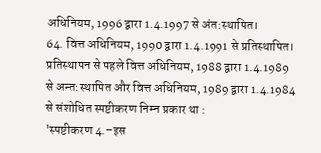अधिनियम, 1996 द्वारा 1.4.1997 से अंत:स्थापित।
64. वित्त अधिनियम, 1990 द्वारा 1.4.1991 से प्रतिस्थापित। प्रतिस्थापन से पहले वित्त अधिनियम, 1988 द्वारा 1.4.1989 से अन्त:स्थापित और वित्त अधिनियम, 1989 द्वारा 1.4.1984 से संशोधित स्पष्टीकरण निम्न प्रकार था :
'स्पष्टीकरण 4.–इस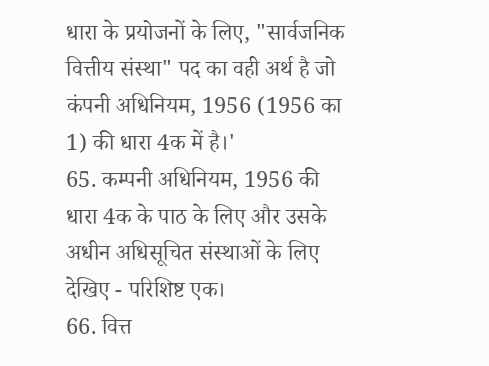धारा के प्रयोजनों के लिए, "सार्वजनिक वित्तीय संस्था" पद का वही अर्थ है जो कंपनी अधिनियम, 1956 (1956 का 1) की धारा 4क में है।'
65. कम्पनी अधिनियम, 1956 की धारा 4क के पाठ के लिए और उसके अधीन अधिसूचित संस्थाओं के लिए देखिए - परिशिष्ट एक।
66. वित्त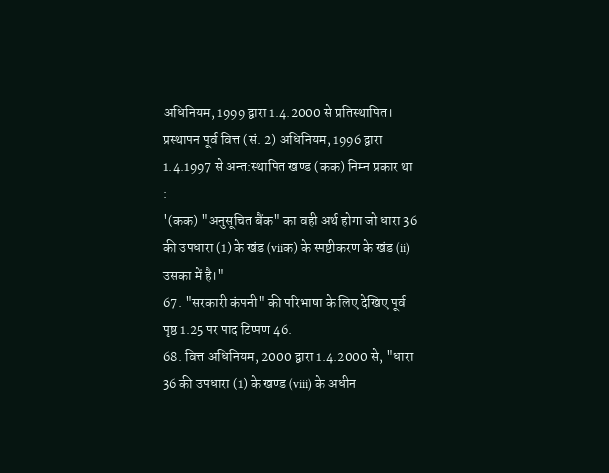अधिनियम, 1999 द्वारा 1.4.2000 से प्रतिस्थापित। प्रस्थापन पूर्व वित्त (सं. 2) अधिनियम, 1996 द्वारा 1.4.1997 से अन्त:स्थापित खण्ड (कक) निम्न प्रकार था :
'(कक) "अनुसूचित बैंक" का वही अर्थ होगा जो धारा 36 की उपधारा (1) के खंड (viiक) के स्पष्टीकरण के खंड (ii) उसका में है।"
67. "सरकारी कंपनी" की परिभाषा के लिए देखिए पूर्व पृष्ठ 1.25 पर पाद टिप्पण 46.
68. वित्त अधिनियम, 2000 द्वारा 1.4.2000 से, "धारा 36 की उपधारा (1) के खण्ड (viii) के अधीन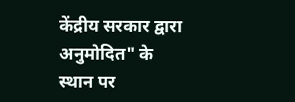केंद्रीय सरकार द्वारा अनुमोदित" के स्थान पर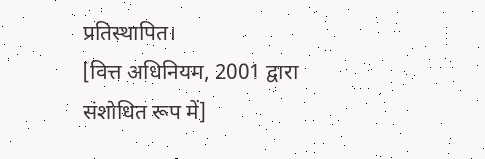प्रतिस्थापित।
[वित्त अधिनियम, 2001 द्वारा संशोधित रूप में]